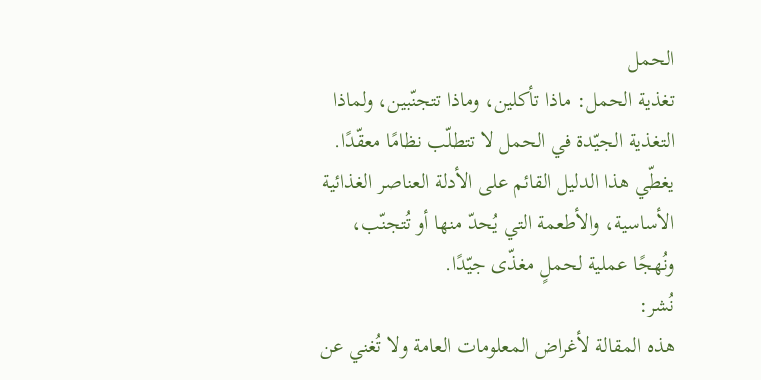الحمل
تغذية الحمل: ماذا تأكلين، وماذا تتجنّبين، ولماذا
التغذية الجيّدة في الحمل لا تتطلّب نظامًا معقّدًا. يغطّي هذا الدليل القائم على الأدلة العناصر الغذائية الأساسية، والأطعمة التي يُحدّ منها أو تُتجنّب، ونُهجًا عملية لحملٍ مغذّى جيّدًا.
نُشر:
هذه المقالة لأغراض المعلومات العامة ولا تُغني عن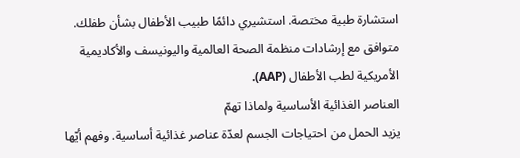استشارة طبية مختصة. استشيري دائمًا طبيب الأطفال بشأن طفلك.
متوافق مع إرشادات منظمة الصحة العالمية واليونيسف والأكاديمية الأمريكية لطب الأطفال (AAP).
العناصر الغذائية الأساسية ولماذا تهمّ
يزيد الحمل من احتياجات الجسم لعدّة عناصر غذائية أساسية. وفهم أيّها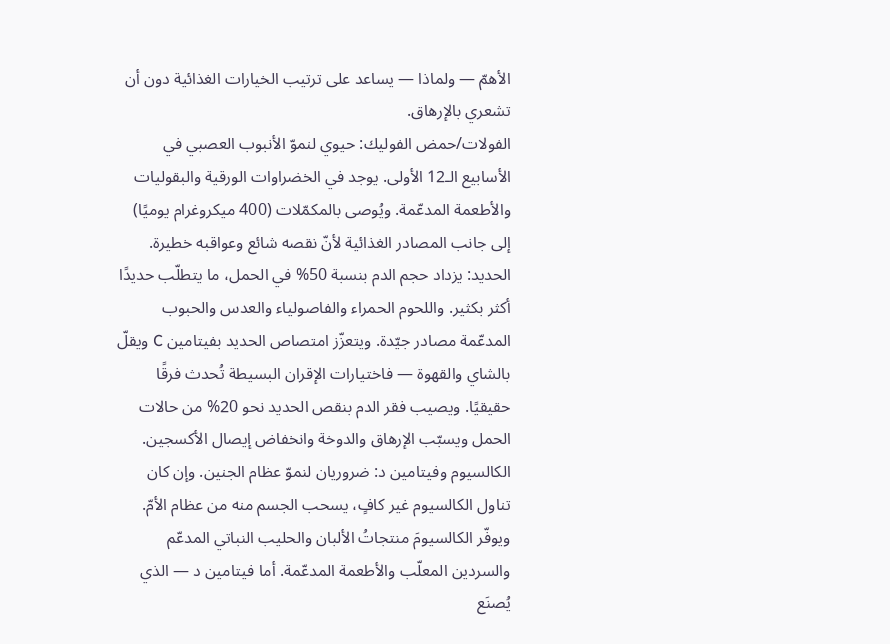الأهمّ — ولماذا — يساعد على ترتيب الخيارات الغذائية دون أن تشعري بالإرهاق.
الفولات/حمض الفوليك: حيوي لنموّ الأنبوب العصبي في الأسابيع الـ12 الأولى. يوجد في الخضراوات الورقية والبقوليات والأطعمة المدعّمة. ويُوصى بالمكمّلات (400 ميكروغرام يوميًا) إلى جانب المصادر الغذائية لأنّ نقصه شائع وعواقبه خطيرة.
الحديد: يزداد حجم الدم بنسبة 50% في الحمل، ما يتطلّب حديدًا أكثر بكثير. واللحوم الحمراء والفاصولياء والعدس والحبوب المدعّمة مصادر جيّدة. ويتعزّز امتصاص الحديد بفيتامين C ويقلّ بالشاي والقهوة — فاختيارات الإقران البسيطة تُحدث فرقًا حقيقيًا. ويصيب فقر الدم بنقص الحديد نحو 20% من حالات الحمل ويسبّب الإرهاق والدوخة وانخفاض إيصال الأكسجين.
الكالسيوم وفيتامين د: ضروريان لنموّ عظام الجنين. وإن كان تناول الكالسيوم غير كافٍ، يسحب الجسم منه من عظام الأمّ. ويوفّر الكالسيومَ منتجاتُ الألبان والحليب النباتي المدعّم والسردين المعلّب والأطعمة المدعّمة. أما فيتامين د — الذي يُصنَع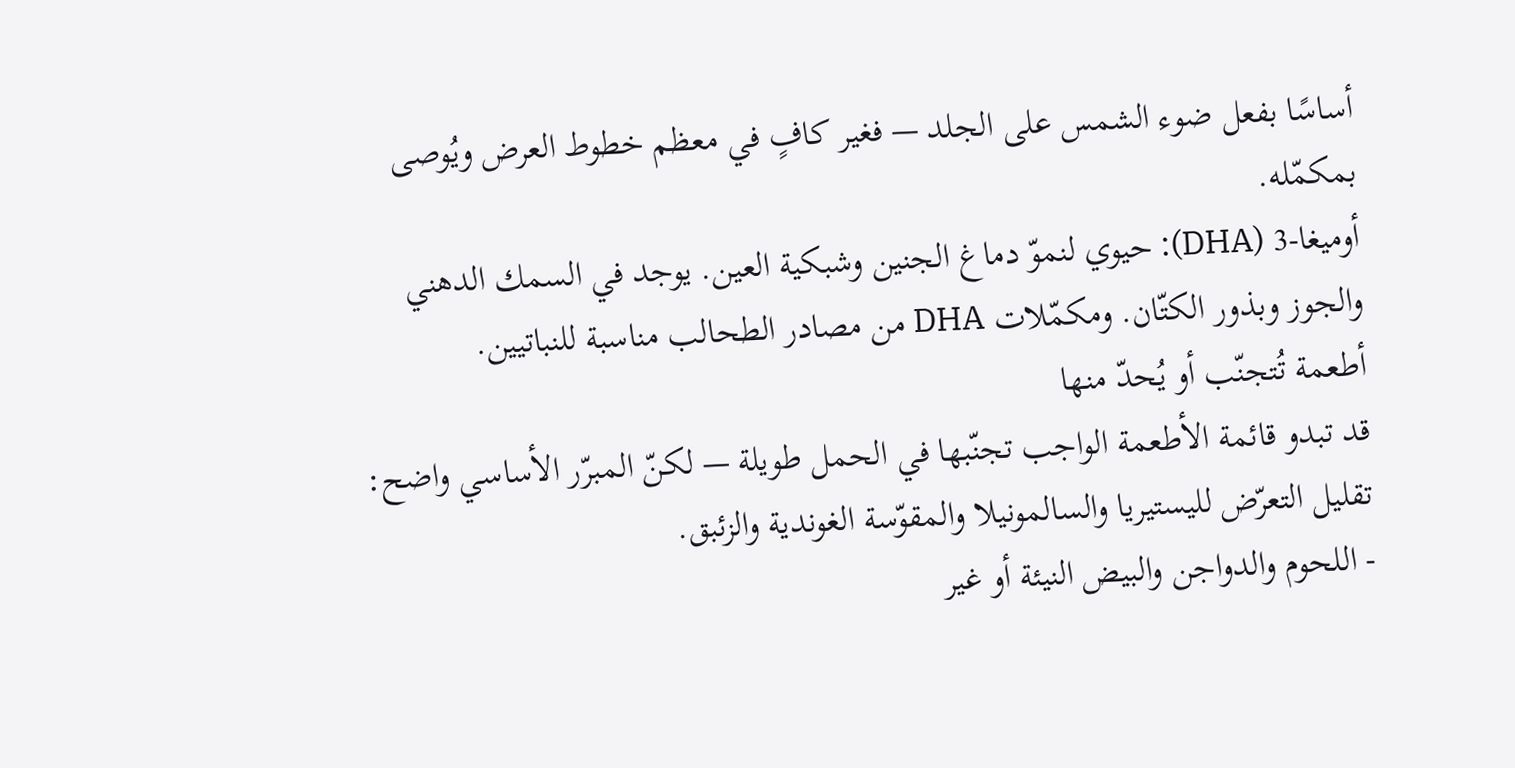أساسًا بفعل ضوء الشمس على الجلد — فغير كافٍ في معظم خطوط العرض ويُوصى بمكمّله.
أوميغا-3 (DHA): حيوي لنموّ دماغ الجنين وشبكية العين. يوجد في السمك الدهني والجوز وبذور الكتّان. ومكمّلات DHA من مصادر الطحالب مناسبة للنباتيين.
أطعمة تُتجنّب أو يُحدّ منها
قد تبدو قائمة الأطعمة الواجب تجنّبها في الحمل طويلة — لكنّ المبرّر الأساسي واضح: تقليل التعرّض لليستيريا والسالمونيلا والمقوّسة الغوندية والزئبق.
- اللحوم والدواجن والبيض النيئة أو غير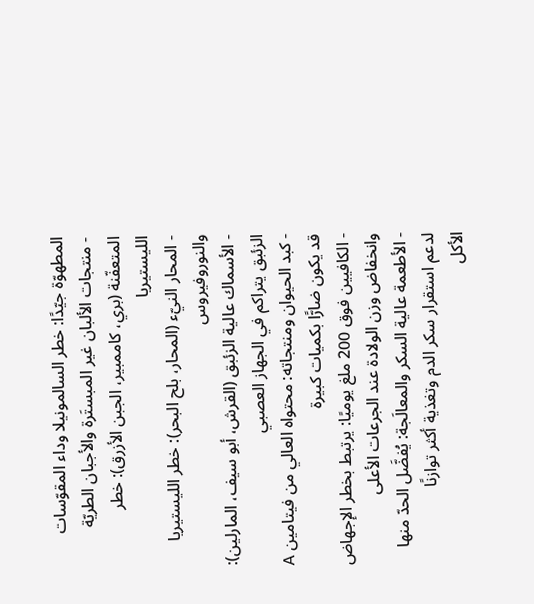المطهوّة جيّدًا: خطر السالمونيلا وداء المقوّسات
- منتجات الألبان غير المبستَرة والأجبان الطريّة المتعفّنة (بري، كاممبير، الجبن الأزرق): خطر الليستيريا
- المحار النيّء (المحار، بلح البحر): خطر الليستيريا والنوروفيروس
- الأسماك عالية الزئبق (القرش، أبو سيف، المارلين): الزئبق يتراكم في الجهاز العصبي
- كبد الحيوان ومنتجاته: محتواه العالي من فيتامين A قد يكون ضارًّا بكميات كبيرة
- الكافيين فوق 200 ملغ يوميًا: يرتبط بخطر الإجهاض وانخفاض وزن الولادة عند الجرعات الأعلى
- الأطعمة عالية السكر والمعالَجة: يُفضَّل الحدّ منها لدعم استقرار سكر الدم وتغذية أكثر توازنًا
الأكل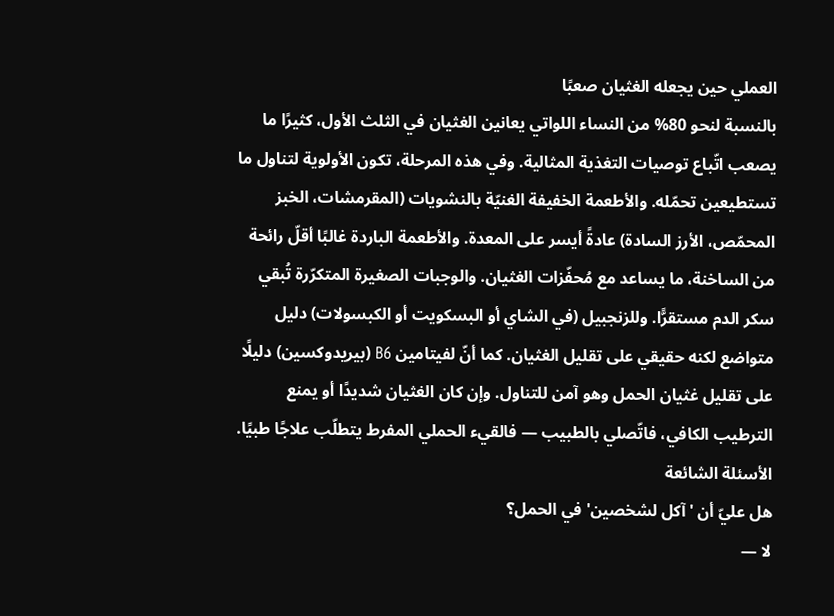العملي حين يجعله الغثيان صعبًا
بالنسبة لنحو 80% من النساء اللواتي يعانين الغثيان في الثلث الأول، كثيرًا ما يصعب اتّباع توصيات التغذية المثالية. وفي هذه المرحلة، تكون الأولوية لتناول ما تستطيعين تحمّله. والأطعمة الخفيفة الغنيّة بالنشويات (المقرمشات، الخبز المحمّص، الأرز السادة) عادةً أيسر على المعدة. والأطعمة الباردة غالبًا أقلّ رائحة من الساخنة، ما يساعد مع مُحفّزات الغثيان. والوجبات الصغيرة المتكرّرة تُبقي سكر الدم مستقرًّا. وللزنجبيل (في الشاي أو البسكويت أو الكبسولات) دليل متواضع لكنه حقيقي على تقليل الغثيان. كما أنّ لفيتامين B6 (بيريدوكسين) دليلًا على تقليل غثيان الحمل وهو آمن للتناول. وإن كان الغثيان شديدًا أو يمنع الترطيب الكافي، فاتّصلي بالطبيب — فالقيء الحملي المفرط يتطلّب علاجًا طبيًا.
الأسئلة الشائعة
هل عليّ أن 'آكل لشخصين' في الحمل؟
لا —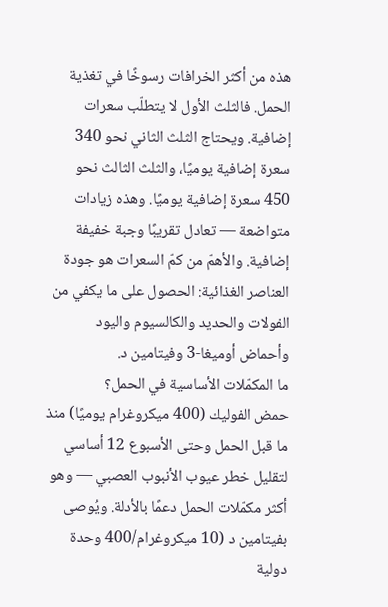هذه من أكثر الخرافات رسوخًا في تغذية الحمل. فالثلث الأول لا يتطلّب سعرات إضافية. ويحتاج الثلث الثاني نحو 340 سعرة إضافية يوميًا، والثلث الثالث نحو 450 سعرة إضافية يوميًا. وهذه زيادات متواضعة — تعادل تقريبًا وجبة خفيفة إضافية. والأهمّ من كمّ السعرات هو جودة العناصر الغذائية: الحصول على ما يكفي من الفولات والحديد والكالسيوم واليود وأحماض أوميغا-3 وفيتامين د.
ما المكمّلات الأساسية في الحمل؟
حمض الفوليك (400 ميكروغرام يوميًا) منذ ما قبل الحمل وحتى الأسبوع 12 أساسي لتقليل خطر عيوب الأنبوب العصبي — وهو أكثر مكمّلات الحمل دعمًا بالأدلة. ويُوصى بفيتامين د (10 ميكروغرام/400 وحدة دولية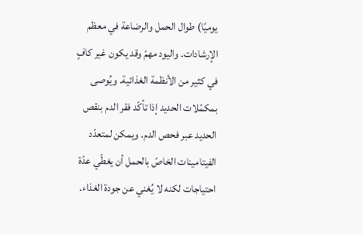يوميًا) طوال الحمل والرضاعة في معظم الإرشادات. واليود مهمّ وقد يكون غير كافٍ في كثير من الأنظمة الغذائية. ويُوصى بمكمّلات الحديد إذا تأكّد فقر الدم بنقص الحديد عبر فحص الدم. ويمكن لمتعدّد الفيتامينات الخاصّ بالحمل أن يغطّي عدّة احتياجات لكنه لا يُغني عن جودة الغذاء.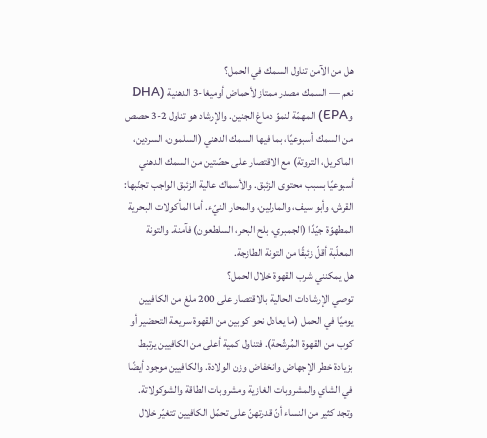هل من الآمن تناول السمك في الحمل؟
نعم — السمك مصدر ممتاز لأحماض أوميغا-3 الدهنية (DHA وEPA) المهمّة لنموّ دماغ الجنين. والإرشاد هو تناول 2-3 حصص من السمك أسبوعيًا، بما فيها السمك الدهني (السلمون، السردين، الماكريل، التروتة) مع الاقتصار على حصّتين من السمك الدهني أسبوعيًا بسبب محتوى الزئبق. والأسماك عالية الزئبق الواجب تجنّبها: القرش، وأبو سيف، والمارلين، والمحار النيّء. أما المأكولات البحرية المطهوّة جيّدًا (الجمبري، بلح البحر، السلطعون) فآمنة. والتونة المعلّبة أقلّ زئبقًا من التونة الطازجة.
هل يمكنني شرب القهوة خلال الحمل؟
توصي الإرشادات الحالية بالاقتصار على 200 ملغ من الكافيين يوميًا في الحمل (ما يعادل نحو كوبين من القهوة سريعة التحضير أو كوب من القهوة المُرشّحة). فتناول كمية أعلى من الكافيين يرتبط بزيادة خطر الإجهاض وانخفاض وزن الولادة. والكافيين موجود أيضًا في الشاي والمشروبات الغازية ومشروبات الطاقة والشوكولاتة. وتجد كثير من النساء أنّ قدرتهنّ على تحمّل الكافيين تتغيّر خلال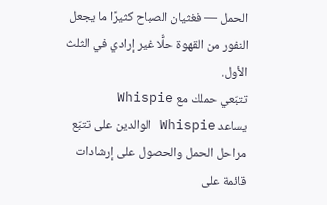الحمل — فغثيان الصباح كثيرًا ما يجعل النفور من القهوة حلًّا غير إرادي في الثلث الأول.
تتبّعي حملك مع Whispie
يساعد Whispie الوالدين على تتبّع مراحل الحمل والحصول على إرشادات قائمة على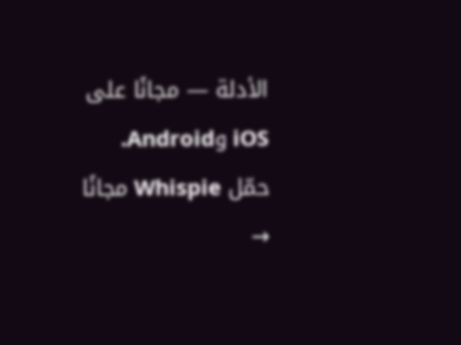الأدلة — مجانًا على iOS وAndroid.
حمّل Whispie مجانًا →